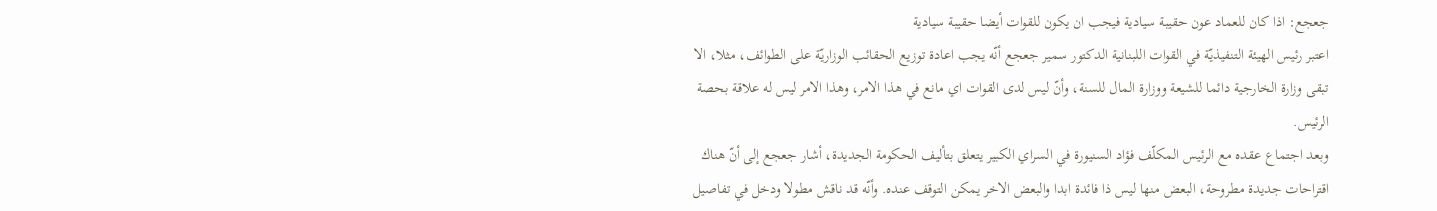جعجع: اذا كان للعماد عون حقيبة سيادية فيجب ان يكون للقوات أيضا حقيبة سيادية
اعتبر رئيس الهيئة التنفيذيّة في القوات اللبنانية الدكتور سمير جعجع أنّه يجب اعادة توزيع الحقائب الوزاريّة على الطوائف، مثلا، الا تبقى وزارة الخارجية دائما للشيعة ووزارة المال للسنة، وأنّ ليس لدى القوات اي مانع في هذا الامر، وهذا الامر ليس له علاقة بحصة الرئيس.
وبعد اجتماع عقده مع الرئيس المكلّف فؤاد السنيورة في السراي الكبير يتعلق بتأليف الحكومة الجديدة، أشار جعجع إلى أنّ هناك اقتراحات جديدة مطروحة، البعض منها ليس ذا فائدة ابدا والبعض الاخر يمكن التوقف عنده. وأنّه قد ناقش مطولا ودخل في تفاصيل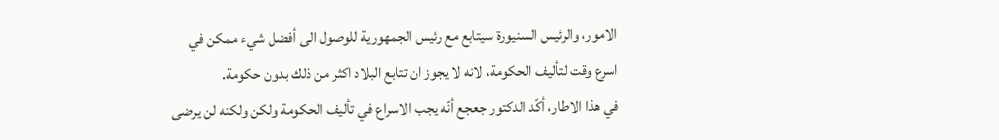الامور، والرئيس السنيورة سيتابع مع رئيس الجمهورية للوصول الى أفضل شيء ممكن في اسرع وقت لتأليف الحكومة، لانه لا يجوز ان تتابع البلاد اكثر من ذلك بدون حكومة.
في هذا الاطار، أكّد الدكتور جعجع أنّه يجب الاسراع في تأليف الحكومة ولكن ولكنه لن يرضى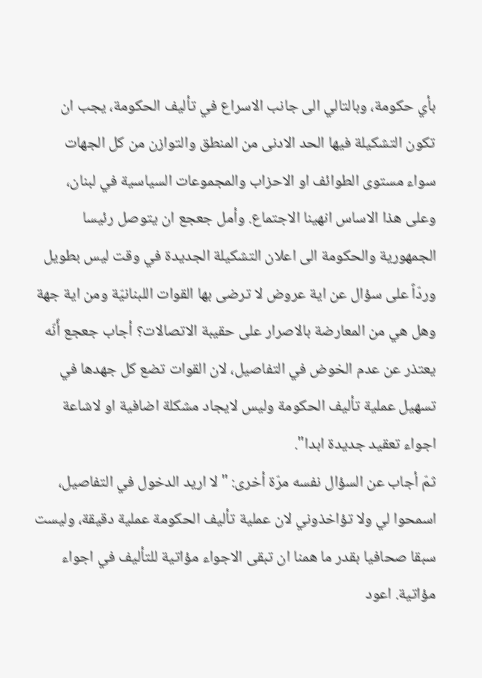بأي حكومة، وبالتالي الى جانب الاسراع في تأليف الحكومة، يجب ان تكون التشكيلة فيها الحد الادنى من المنطق والتوازن من كل الجهات سواء مستوى الطوائف او الاحزاب والمجموعات السياسية في لبنان، وعلى هذا الاساس انهينا الاجتماع. وأمل جعجع ان يتوصل رئيسا الجمهورية والحكومة الى اعلان التشكيلة الجديدة في وقت ليس بطويل
وردّاً على سؤال عن اية عروض لا ترضى بها القوات اللبنانيّة ومن اية جهة وهل هي من المعارضة بالاصرار على حقيبة الاتصالات؟ أجاب جعجع أّنّه يعتذر عن عدم الخوض في التفاصيل، لان القوات تضع كل جهدها في تسهيل عملية تأليف الحكومة وليس لايجاد مشكلة اضافية او لاشاعة اجواء تعقيد جديدة ابدا".
ثمّ أجاب عن السؤال نفسه مرّة أخرى: "لا اريد الدخول في التفاصيل، اسمحوا لي ولا تؤاخذوني لان عملية تأليف الحكومة عملية دقيقة، وليست سبقا صحافيا بقدر ما همنا ان تبقى الاجواء مؤاتية للتأليف في اجواء مؤاتية. اعود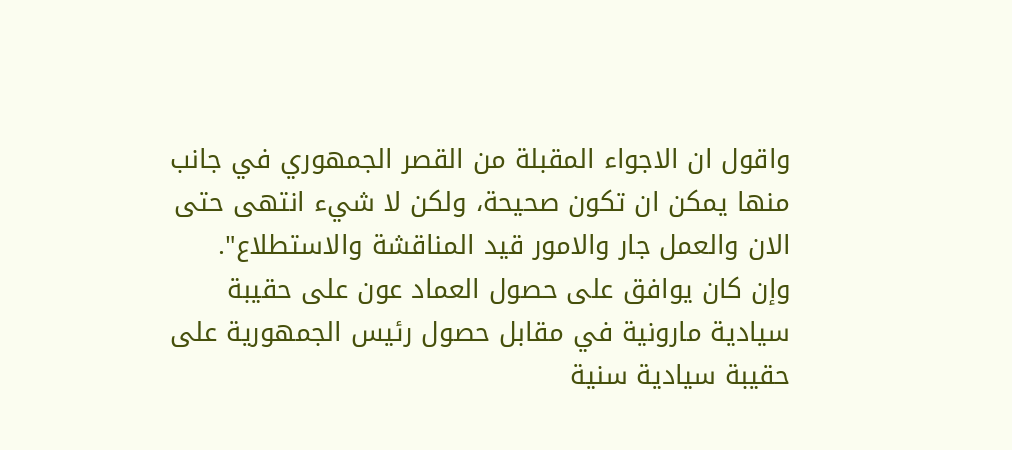واقول ان الاجواء المقبلة من القصر الجمهوري في جانب منها يمكن ان تكون صحيحة، ولكن لا شيء انتهى حتى الان والعمل جار والامور قيد المناقشة والاستطلاع".
وإن كان يوافق على حصول العماد عون على حقيبة سيادية مارونية في مقابل حصول رئيس الجمهورية على حقيبة سيادية سنية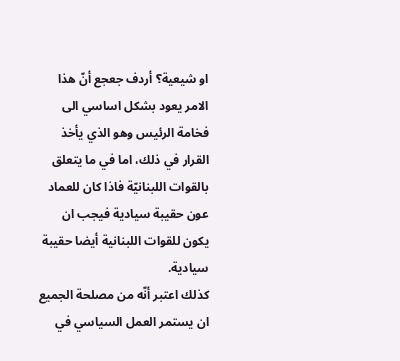او شيعية؟ أردف جعجع أنّ هذا الامر يعود بشكل اساسي الى فخامة الرئيس وهو الذي يأخذ القرار في ذلك، اما في ما يتعلق بالقوات اللبنانيّة فاذا كان للعماد عون حقيبة سيادية فيجب ان يكون للقوات اللبنانية أيضا حقيبة سيادية.
كذلك اعتبر أنّه من مصلحة الجميع ان يستمر العمل السياسي في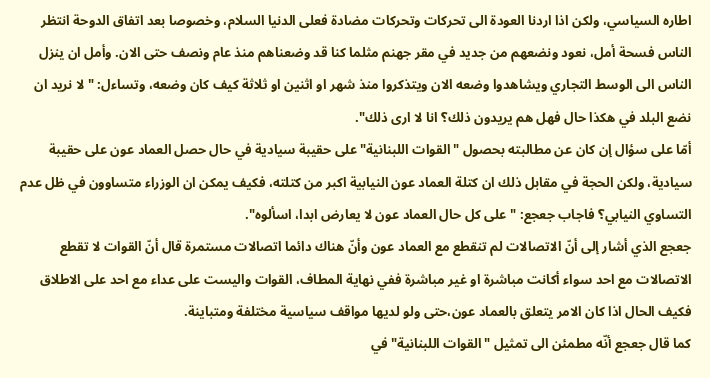اطاره السياسي، ولكن اذا اردنا العودة الى تحركات وتحركات مضادة فعلى الدنيا السلام، وخصوصا بعد اتفاق الدوحة انتظر الناس فسحة أمل، نعود ونضعهم من جديد في مقر جهنم مثلما كنا قد وضعناهم منذ عام ونصف حتى الان. وأمل ان ينزل الناس الى الوسط التجاري ويشاهدوا وضعه الان ويتذكروا منذ شهر او اثنين او ثلاثة كيف كان وضعه، وتساءل: "لا نريد ان نضع البلد في هكذا حال فهل هم يريدون ذلك؟ انا لا ارى ذلك".
أمّا على سؤال إن كان عن مطالبته بحصول "القوات اللبنانية" على حقيبة سيادية في حال حصل العماد عون على حقيبة سيادية، ولكن الحجة في مقابل ذلك ان كتلة العماد عون النيابية اكبر من كتلته، فكيف يمكن ان الوزراء متساوون في ظل عدم التساوي النيابي؟ فاجاب جعجع: "على كل حال العماد عون لا يعارض ابدا، اسألوه".
جعجع الذي أشار إلى أنّ الاتصالات لم تنقطع مع العماد عون وأنّ هناك دائما اتصالات مستمرة قال أنّ القوات لا تقطع الاتصالات مع احد سواء أكانت مباشرة او غير مباشرة ففي نهاية المطاف، القوات واليست على عداء مع احد على الاطلاق فكيف الحال اذا كان الامر يتعلق بالعماد عون،حتى ولو لديها مواقف سياسية مختلفة ومتباينة.
كما قال جعجع أنّه مطمئن الى تمثيل "القوات اللبنانية" في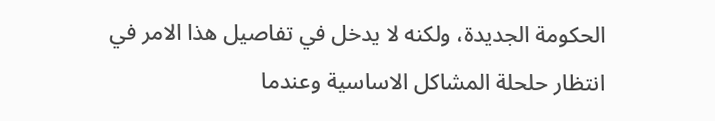الحكومة الجديدة، ولكنه لا يدخل في تفاصيل هذا الامر في انتظار حلحلة المشاكل الاساسية وعندما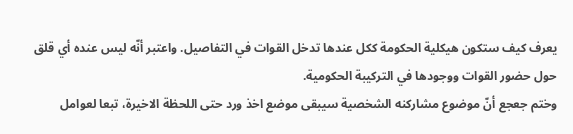يعرف كيف ستكون هيكلية الحكومة ككل عندها تدخل القوات في التفاصيل. واعتبر أنّه ليس عنده أي قلق حول حضور القوات ووجودها في التركيبة الحكومية.
وختم جعجع أنّ موضوع مشاركنه الشخصية سيبقى موضع اخذ ورد حتى اللحظة الاخيرة، تبعا لعوامل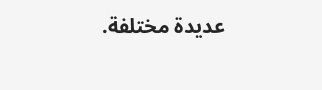عديدة مختلفة.